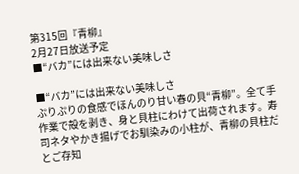第315回『青柳』
2月27日放送予定
■“バカ”には出来ない美味しさ

■“バカ”には出来ない美味しさ
ぷりぷりの食感でほんのり甘い春の貝“青柳”。全て手作業で殻を剥き、身と貝柱にわけて出荷されます。寿司ネタやかき揚げでお馴染みの小柱が、青柳の貝柱だとご存知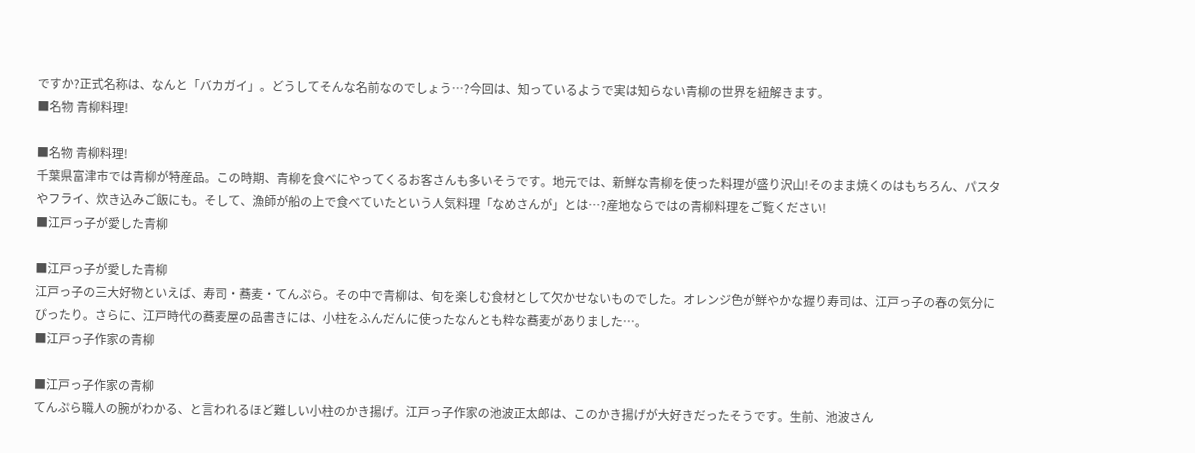ですか?正式名称は、なんと「バカガイ」。どうしてそんな名前なのでしょう…?今回は、知っているようで実は知らない青柳の世界を紐解きます。
■名物 青柳料理!

■名物 青柳料理!
千葉県富津市では青柳が特産品。この時期、青柳を食べにやってくるお客さんも多いそうです。地元では、新鮮な青柳を使った料理が盛り沢山!そのまま焼くのはもちろん、パスタやフライ、炊き込みご飯にも。そして、漁師が船の上で食べていたという人気料理「なめさんが」とは…?産地ならではの青柳料理をご覧ください!
■江戸っ子が愛した青柳

■江戸っ子が愛した青柳
江戸っ子の三大好物といえば、寿司・蕎麦・てんぷら。その中で青柳は、旬を楽しむ食材として欠かせないものでした。オレンジ色が鮮やかな握り寿司は、江戸っ子の春の気分にぴったり。さらに、江戸時代の蕎麦屋の品書きには、小柱をふんだんに使ったなんとも粋な蕎麦がありました…。
■江戸っ子作家の青柳

■江戸っ子作家の青柳
てんぷら職人の腕がわかる、と言われるほど難しい小柱のかき揚げ。江戸っ子作家の池波正太郎は、このかき揚げが大好きだったそうです。生前、池波さん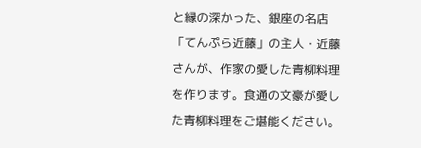と縁の深かった、銀座の名店「てんぷら近藤」の主人・近藤さんが、作家の愛した青柳料理を作ります。食通の文豪が愛した青柳料理をご堪能ください。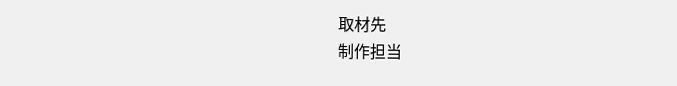取材先
制作担当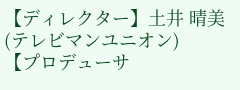【ディレクター】土井 晴美(テレビマンユニオン)
【プロデューサ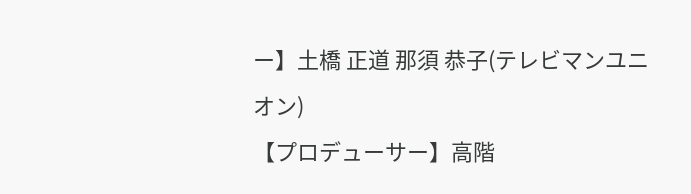ー】土橋 正道 那須 恭子(テレビマンユニオン)
【プロデューサー】高階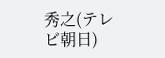秀之(テレビ朝日)